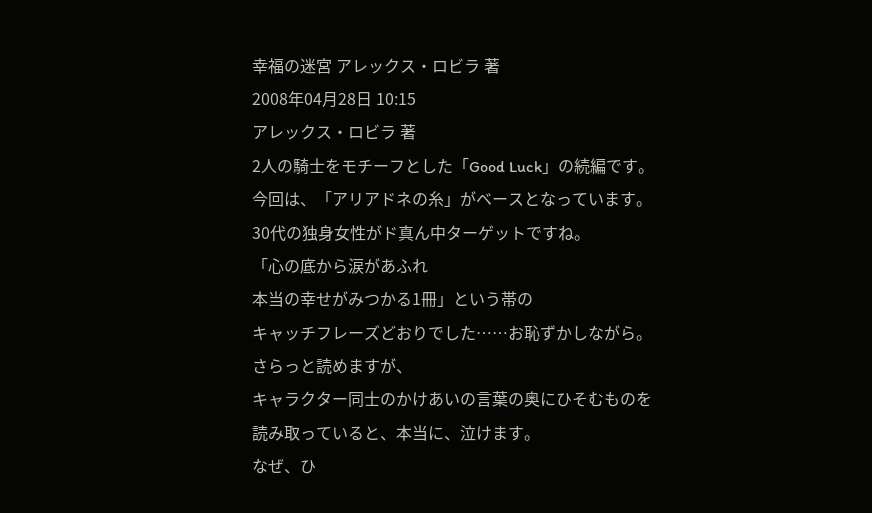幸福の迷宮 アレックス・ロビラ 著
2008年04月28日 10:15
アレックス・ロビラ 著
2人の騎士をモチーフとした「Good Luck」の続編です。
今回は、「アリアドネの糸」がベースとなっています。
30代の独身女性がド真ん中ターゲットですね。
「心の底から涙があふれ
本当の幸せがみつかる1冊」という帯の
キャッチフレーズどおりでした……お恥ずかしながら。
さらっと読めますが、
キャラクター同士のかけあいの言葉の奥にひそむものを
読み取っていると、本当に、泣けます。
なぜ、ひ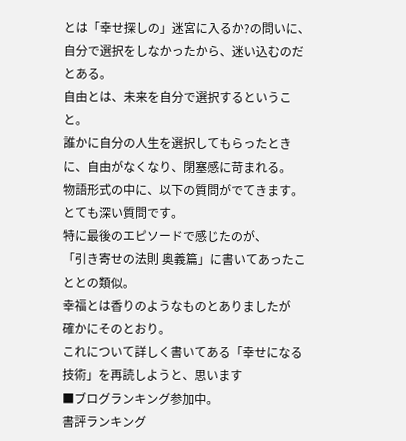とは「幸せ探しの」迷宮に入るか?の問いに、
自分で選択をしなかったから、迷い込むのだとある。
自由とは、未来を自分で選択するということ。
誰かに自分の人生を選択してもらったときに、自由がなくなり、閉塞感に苛まれる。
物語形式の中に、以下の質問がでてきます。
とても深い質問です。
特に最後のエピソードで感じたのが、
「引き寄せの法則 奥義篇」に書いてあったこととの類似。
幸福とは香りのようなものとありましたが
確かにそのとおり。
これについて詳しく書いてある「幸せになる技術」を再読しようと、思います
■ブログランキング参加中。
書評ランキング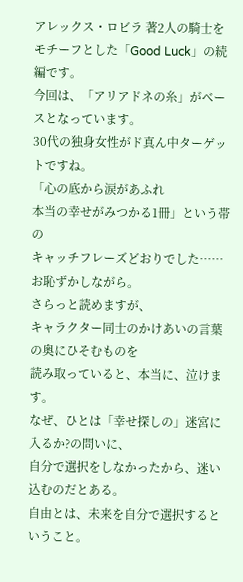アレックス・ロビラ 著2人の騎士をモチーフとした「Good Luck」の続編です。
今回は、「アリアドネの糸」がベースとなっています。
30代の独身女性がド真ん中ターゲットですね。
「心の底から涙があふれ
本当の幸せがみつかる1冊」という帯の
キャッチフレーズどおりでした……お恥ずかしながら。
さらっと読めますが、
キャラクター同士のかけあいの言葉の奥にひそむものを
読み取っていると、本当に、泣けます。
なぜ、ひとは「幸せ探しの」迷宮に入るか?の問いに、
自分で選択をしなかったから、迷い込むのだとある。
自由とは、未来を自分で選択するということ。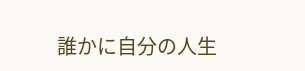誰かに自分の人生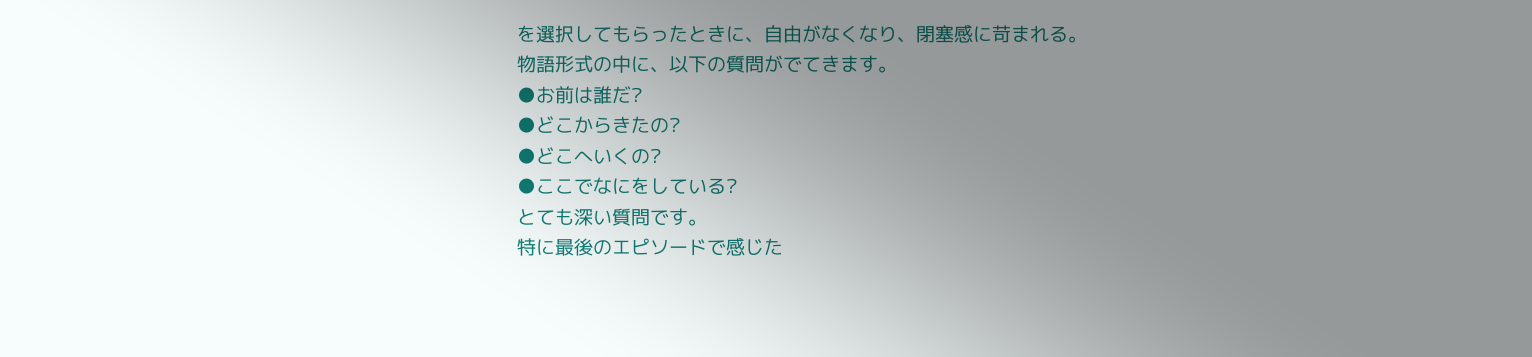を選択してもらったときに、自由がなくなり、閉塞感に苛まれる。
物語形式の中に、以下の質問がでてきます。
●お前は誰だ?
●どこからきたの?
●どこへいくの?
●ここでなにをしている?
とても深い質問です。
特に最後のエピソードで感じた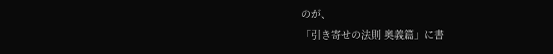のが、
「引き寄せの法則 奥義篇」に書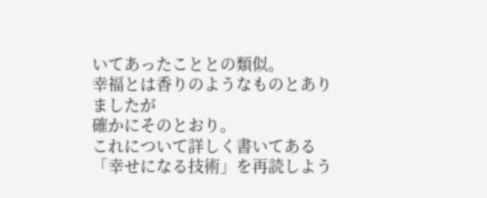いてあったこととの類似。
幸福とは香りのようなものとありましたが
確かにそのとおり。
これについて詳しく書いてある「幸せになる技術」を再読しよう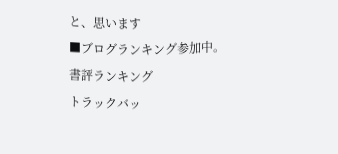と、思います
■ブログランキング参加中。
書評ランキング
トラックバッ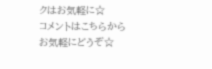クはお気軽に☆
コメントはこちらからお気軽にどうぞ☆